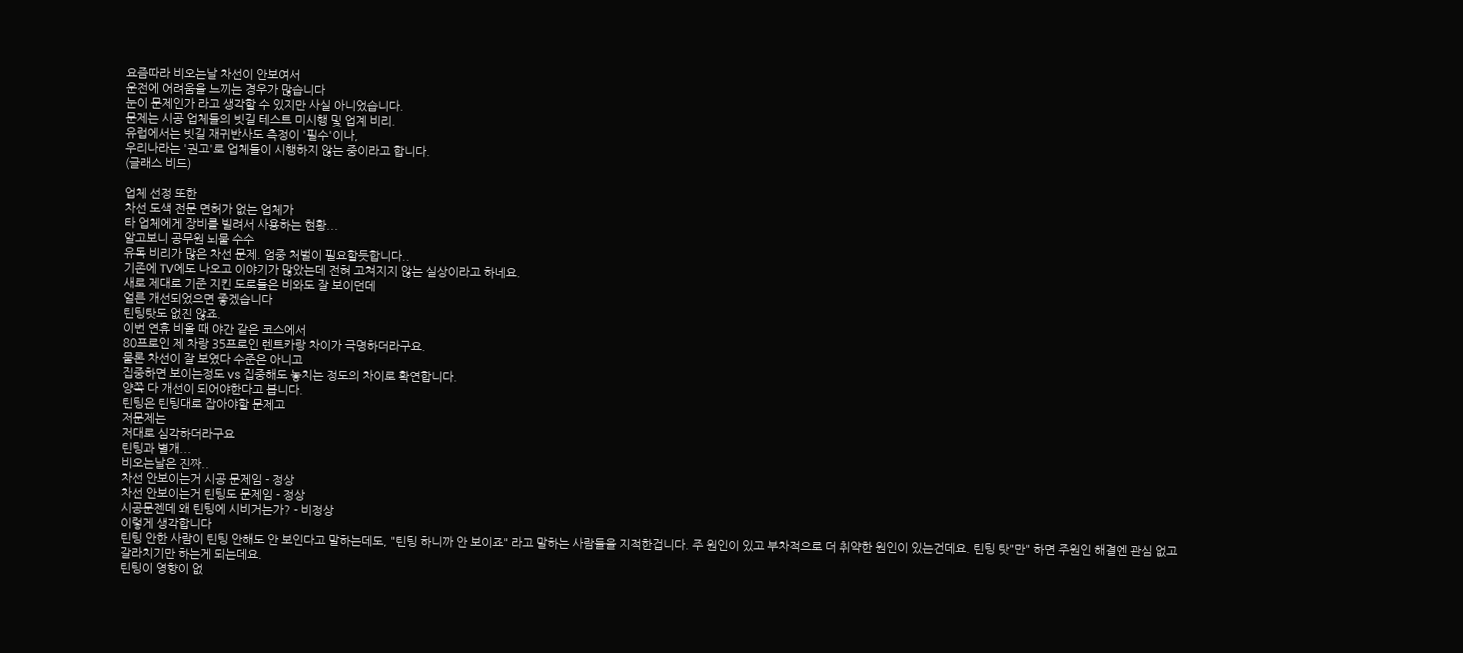요즘따라 비오는날 차선이 안보여서
운전에 어려움을 느끼는 경우가 많습니다
눈이 문제인가 라고 생각할 수 있지만 사실 아니었습니다.
문제는 시공 업체들의 빗길 테스트 미시행 및 업계 비리.
유럽에서는 빗길 재귀반사도 측정이 '필수'이나,
우리나라는 '권고'로 업체들이 시행하지 않는 중이라고 합니다.
(글래스 비드)

업체 선정 또한
차선 도색 전문 면허가 없는 업체가
타 업체에게 장비를 빌려서 사용하는 현황...
알고보니 공무원 뇌물 수수
유독 비리가 많은 차선 문제. 엄중 처벌이 필요할듯합니다..
기존에 TV에도 나오고 이야기가 많았는데 전혀 고쳐지지 않는 실상이라고 하네요.
새로 제대로 기준 지킨 도로들은 비와도 잘 보이던데
얼른 개선되었으면 좋겠습니다
틴팅탓도 없진 않죠.
이번 연휴 비올 때 야간 같은 코스에서
80프로인 제 차랑 35프로인 렌트카랑 차이가 극명하더라구요.
물론 차선이 잘 보였다 수준은 아니고
집중하면 보이는정도 vs 집중해도 놓치는 정도의 차이로 확연합니다.
양쪽 다 개선이 되어야한다고 봅니다.
틴팅은 틴팅대로 잡아야할 문제고
저문제는
저대로 심각하더라구요
틴팅과 별개...
비오는날은 진짜..
차선 안보이는거 시공 문제임 - 정상
차선 안보이는거 틴팅도 문제임 - 정상
시공문젠데 왜 틴팅에 시비거는가? - 비정상
이렇게 생각합니다
틴팅 안한 사람이 틴팅 안해도 안 보인다고 말하는데도, "틴팅 하니까 안 보이죠" 라고 말하는 사람들을 지적한겁니다. 주 원인이 있고 부차적으로 더 취약한 원인이 있는건데요. 틴팅 탓"만" 하면 주원인 해결엔 관심 없고 갈라치기만 하는게 되는데요.
틴팅이 영향이 없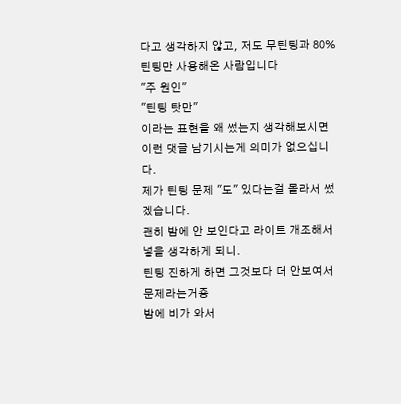다고 생각하지 않고, 저도 무틴팅과 80% 틴팅만 사용해온 사람입니다
"주 원인"
"틴팅 탓만"
이라는 표현을 왜 썼는지 생각해보시면 이런 댓글 남기시는게 의미가 없으십니다.
제가 틴팅 문제 "도" 있다는걸 몰라서 썼겠습니다.
괜히 밤에 안 보인다고 라이트 개조해서 넣을 생각하게 되니.
틴팅 진하게 하면 그것보다 더 안보여서 문제라는거죵
밤에 비가 와서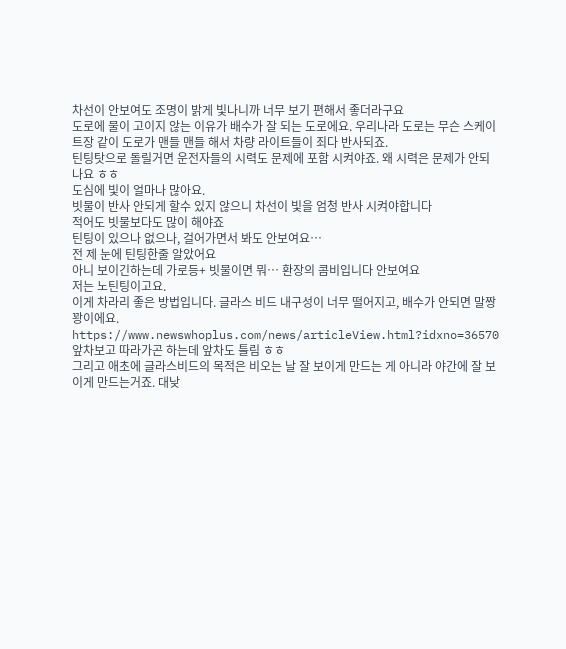차선이 안보여도 조명이 밝게 빛나니까 너무 보기 편해서 좋더라구요
도로에 물이 고이지 않는 이유가 배수가 잘 되는 도로에요. 우리나라 도로는 무슨 스케이트장 같이 도로가 맨들 맨들 해서 차량 라이트들이 죄다 반사되죠.
틴팅탓으로 돌릴거면 운전자들의 시력도 문제에 포함 시켜야죠. 왜 시력은 문제가 안되나요 ㅎㅎ
도심에 빛이 얼마나 많아요.
빗물이 반사 안되게 할수 있지 않으니 차선이 빛을 엄청 반사 시켜야합니다
적어도 빗물보다도 많이 해야죠
틴팅이 있으나 없으나, 걸어가면서 봐도 안보여요…
전 제 눈에 틴팅한줄 알았어요
아니 보이긴하는데 가로등+ 빗물이면 뭐… 환장의 콤비입니다 안보여요
저는 노틴팅이고요.
이게 차라리 좋은 방법입니다. 글라스 비드 내구성이 너무 떨어지고, 배수가 안되면 말짱 꽝이에요.
https://www.newswhoplus.com/news/articleView.html?idxno=36570
앞차보고 따라가곤 하는데 앞차도 틀림 ㅎㅎ
그리고 애초에 글라스비드의 목적은 비오는 날 잘 보이게 만드는 게 아니라 야간에 잘 보이게 만드는거죠. 대낮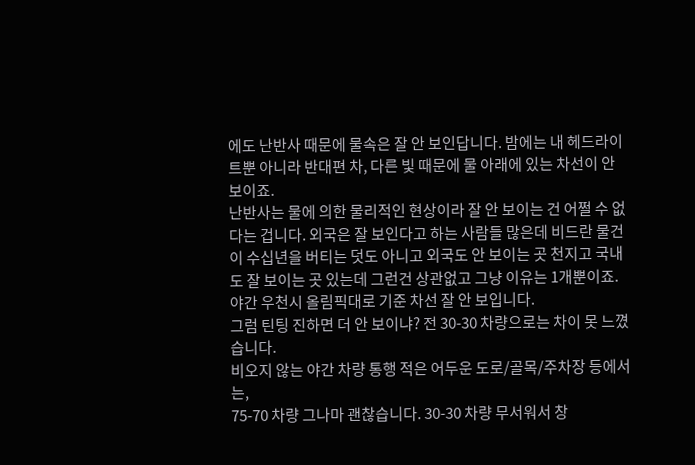에도 난반사 때문에 물속은 잘 안 보인답니다. 밤에는 내 헤드라이트뿐 아니라 반대편 차, 다른 빛 때문에 물 아래에 있는 차선이 안 보이죠.
난반사는 물에 의한 물리적인 현상이라 잘 안 보이는 건 어쩔 수 없다는 겁니다. 외국은 잘 보인다고 하는 사람들 많은데 비드란 물건이 수십년을 버티는 덧도 아니고 외국도 안 보이는 곳 천지고 국내도 잘 보이는 곳 있는데 그런건 상관없고 그냥 이유는 1개뿐이죠.
야간 우천시 올림픽대로 기준 차선 잘 안 보입니다.
그럼 틴팅 진하면 더 안 보이냐? 전 30-30 차량으로는 차이 못 느꼈습니다.
비오지 않는 야간 차량 통행 적은 어두운 도로/골목/주차장 등에서는,
75-70 차량 그나마 괜찮습니다. 30-30 차량 무서워서 창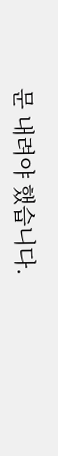문 내려야 했습니다.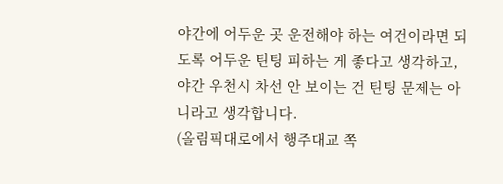야간에 어두운 곳 운전해야 하는 여건이라면 되도록 어두운 틴팅 피하는 게 좋다고 생각하고,
야간 우천시 차선 안 보이는 건 틴팅 문제는 아니라고 생각합니다.
(올림픽대로에서 행주대교 쪽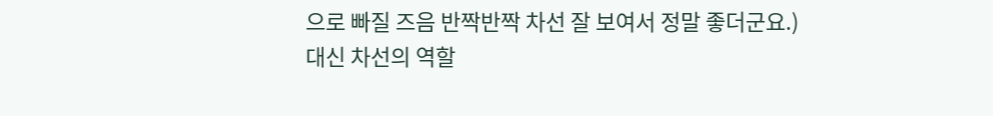으로 빠질 즈음 반짝반짝 차선 잘 보여서 정말 좋더군요.)
대신 차선의 역할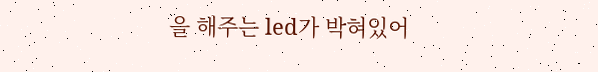을 해주는 led가 박혀있어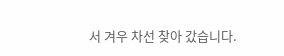서 겨우 차선 찾아 갔습니다.